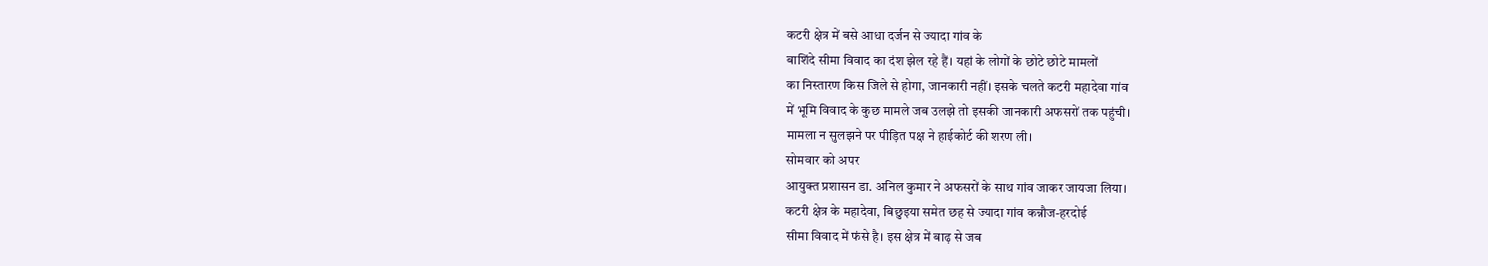कटरी क्षेत्र में बसे आधा दर्जन से ज्यादा गांव के
बाशिंदे सीमा विवाद का दंश झेल रहे हैं। यहां के लोगों के छोटे छोटे मामलों
का निस्तारण किस जिले से होगा, जानकारी नहीं। इसके चलते कटरी महादेवा गांव
में भूमि विवाद के कुछ मामले जब उलझे तो इसकी जानकारी अफसरों तक पहुंची।
मामला न सुलझने पर पीड़ित पक्ष ने हाईकोर्ट की शरण ली।
सोमवार को अपर
आयुक्त प्रशासन डा. अनिल कुमार ने अफसरों के साथ गांव जाकर जायजा लिया।
कटरी क्षेत्र के महादेवा, बिछुइया समेत छह से ज्यादा गांव कन्नौज-हरदोई
सीमा विवाद में फंसे है। इस क्षेत्र में बाढ़ से जब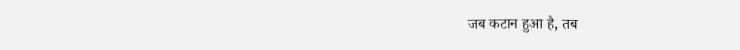जब कटान हुआ है, तब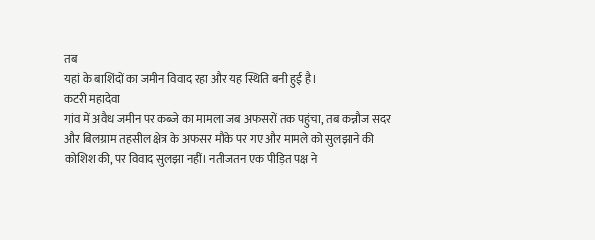तब
यहां के बाशिंदों का जमीन विवाद रहा और यह स्थिति बनी हुई है।
कटरी महादेवा
गांव में अवैध जमीन पर कब्जे का मामला जब अफसरों तक पहुंचा, तब कन्नौज सदर
और बिलग्राम तहसील क्षेत्र के अफसर मौके पर गए और मामले को सुलझाने की
कोशिश की, पर विवाद सुलझा नहीं। नतीजतन एक पीड़ित पक्ष ने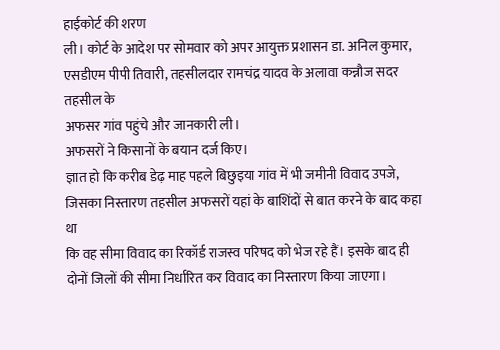हाईकोर्ट की शरण
ली। कोर्ट के आदेश पर सोमवार को अपर आयुक्त प्रशासन डा. अनिल कुमार,
एसडीएम पीपी तिवारी, तहसीलदार रामचंद्र यादव के अलावा कन्नौज सदर तहसील के
अफसर गांव पहुंचे और जानकारी ली।
अफसरों ने किसानों के बयान दर्ज किए।
ज्ञात हो कि करीब डेढ़ माह पहले बिछुइया गांव में भी जमीनी विवाद उपजे,
जिसका निस्तारण तहसील अफसरों यहां के बाशिंदों से बात करने के बाद कहा था
कि वह सीमा विवाद का रिकॉर्ड राजस्व परिषद को भेज रहे हैं। इसके बाद ही
दोनों जिलों की सीमा निर्धारित कर विवाद का निस्तारण किया जाएगा।